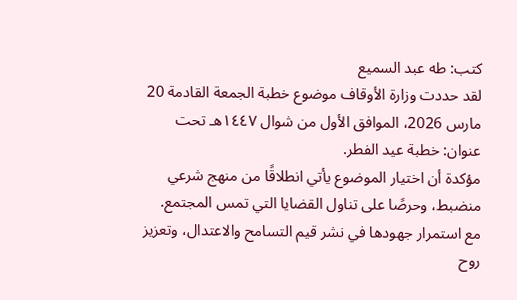كتب: طه عبد السميع
لقد حددت وزارة الأوقاف موضوع خطبة الجمعة القادمة 20 مارس 2026، الموافق الأول من شوال ١٤٤٧هـ تحت عنوان: خطبة عيد الفطر.
مؤكدة أن اختيار الموضوع يأتي انطلاقًا من منهج شرعي منضبط، وحرصًا على تناول القضايا التي تمس المجتمع.
مع استمرار جهودها في نشر قيم التسامح والاعتدال، وتعزيز روح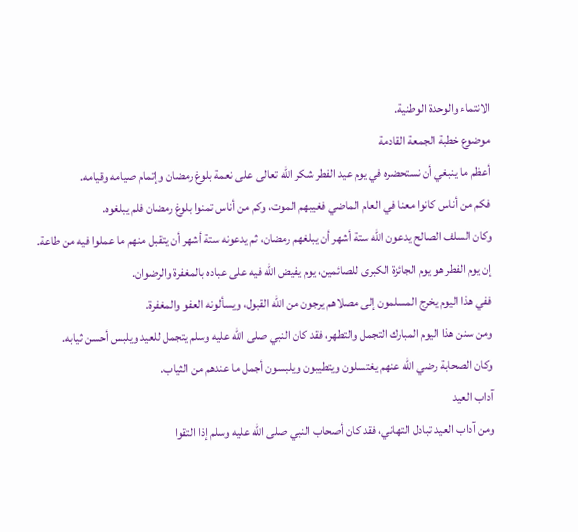الانتماء والوحدة الوطنية.
موضوع خطبة الجمعة القادمة
أعظم ما ينبغي أن نستحضره في يوم عيد الفطر شكر الله تعالى على نعمة بلوغ رمضان وإتمام صيامه وقيامه.
فكم من أناس كانوا معنا في العام الماضي فغيبهم الموت، وكم من أناس تمنوا بلوغ رمضان فلم يبلغوه.
وكان السلف الصالح يدعون الله ستة أشهر أن يبلغهم رمضان، ثم يدعونه ستة أشهر أن يتقبل منهم ما عملوا فيه من طاعة.
إن يوم الفطر هو يوم الجائزة الكبرى للصائمين، يوم يفيض الله فيه على عباده بالمغفرة والرضوان.
ففي هذا اليوم يخرج المسلمون إلى مصلاهم يرجون من الله القبول، ويسألونه العفو والمغفرة.
ومن سنن هذا اليوم المبارك التجمل والتطهر، فقد كان النبي صلى الله عليه وسلم يتجمل للعيد ويلبس أحسن ثيابه.
وكان الصحابة رضي الله عنهم يغتسلون ويتطيبون ويلبسون أجمل ما عندهم من الثياب.
آداب العيد
ومن آداب العيد تبادل التهاني، فقد كان أصحاب النبي صلى الله عليه وسلم إذا التقوا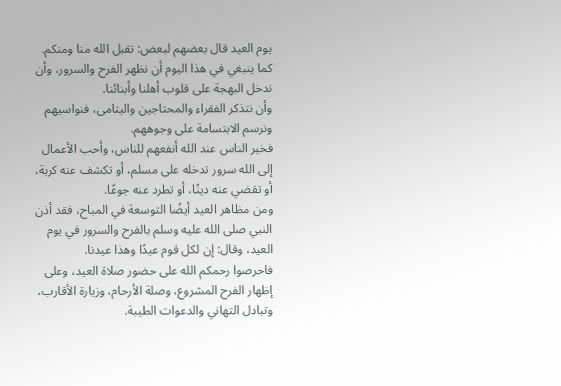يوم العيد قال بعضهم لبعض: تقبل الله منا ومنكم.
كما ينبغي في هذا اليوم أن نظهر الفرح والسرور، وأن ندخل البهجة على قلوب أهلنا وأبنائنا.
وأن نتذكر الفقراء والمحتاجين واليتامى، فنواسيهم ونرسم الابتسامة على وجوههم.
فخير الناس عند الله أنفعهم للناس، وأحب الأعمال إلى الله سرور تدخله على مسلم، أو تكشف عنه كربة، أو تقضي عنه دينًا، أو تطرد عنه جوعًا.
ومن مظاهر العيد أيضًا التوسعة في المباح، فقد أذن النبي صلى الله عليه وسلم بالفرح والسرور في يوم العيد، وقال: إن لكل قوم عيدًا وهذا عيدنا.
فاحرصوا رحمكم الله على حضور صلاة العيد، وعلى إظهار الفرح المشروع، وصلة الأرحام، وزيارة الأقارب، وتبادل التهاني والدعوات الطيبة.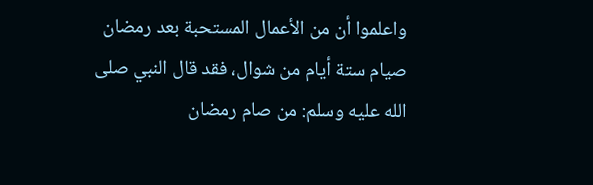واعلموا أن من الأعمال المستحبة بعد رمضان صيام ستة أيام من شوال، فقد قال النبي صلى الله عليه وسلم: من صام رمضان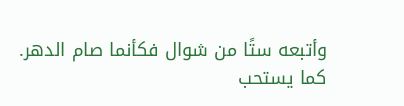وأتبعه ستًا من شوال فكأنما صام الدهر.
كما يستحب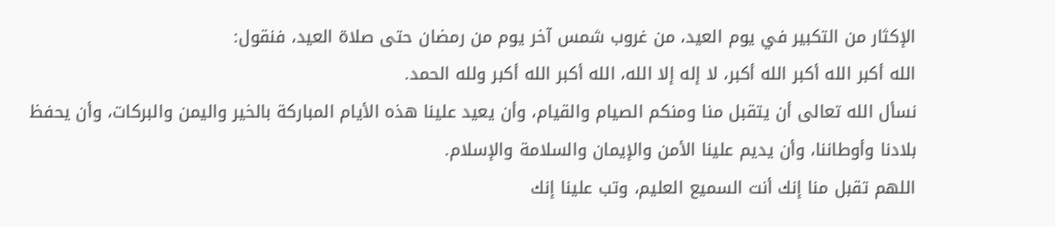الإكثار من التكبير في يوم العيد، من غروب شمس آخر يوم من رمضان حتى صلاة العيد، فنقول:
الله أكبر الله أكبر الله أكبر، لا إله إلا الله، الله أكبر الله أكبر ولله الحمد.
نسأل الله تعالى أن يتقبل منا ومنكم الصيام والقيام، وأن يعيد علينا هذه الأيام المباركة بالخير واليمن والبركات، وأن يحفظ بلادنا وأوطاننا، وأن يديم علينا الأمن والإيمان والسلامة والإسلام.
اللهم تقبل منا إنك أنت السميع العليم، وتب علينا إنك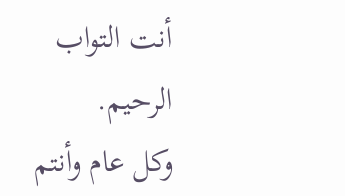أنت التواب الرحيم.
وكل عام وأنتم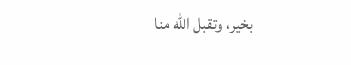بخير، وتقبل الله منا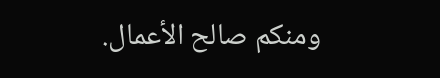ومنكم صالح الأعمال.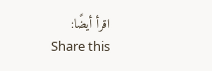اقرأ أيضًا:
Share this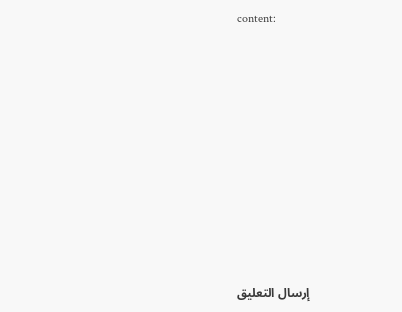content:















إرسال التعليق